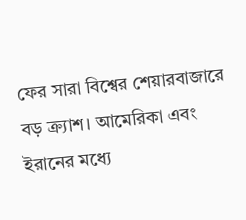ফের সারা বিশ্বের শেয়ারবাজারে বড় ক্র্যাশ। আমেরিকা এবং ইরানের মধ্যে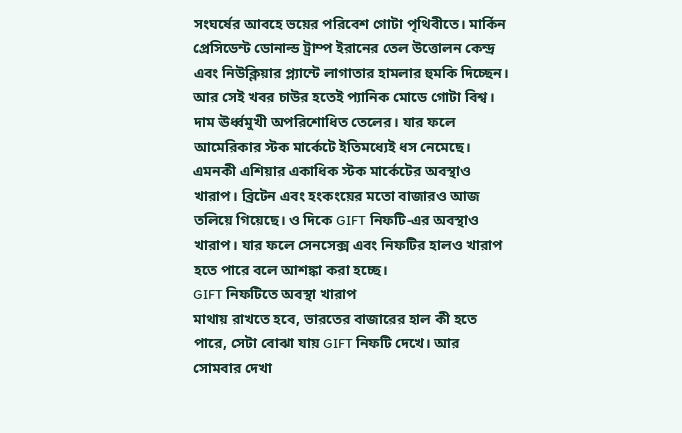সংঘর্ষের আবহে ভয়ের পরিবেশ গোটা পৃথিবীতে। মার্কিন প্রেসিডেন্ট ডোনাল্ড ট্রাম্প ইরানের তেল উত্তোলন কেন্দ্র এবং নিউক্লিয়ার প্ল্যান্টে লাগাতার হামলার হুমকি দিচ্ছেন। আর সেই খবর চাউর হতেই প্যানিক মোডে গোটা বিশ্ব। দাম ঊর্ধ্বমুখী অপরিশোধিত তেলের। যার ফলে আমেরিকার স্টক মার্কেটে ইতিমধ্যেই ধস নেমেছে। এমনকী এশিয়ার একাধিক স্টক মার্কেটের অবস্থাও খারাপ। ব্রিটেন এবং হংকংয়ের মতো বাজারও আজ তলিয়ে গিয়েছে। ও দিকে GIFT নিফটি-এর অবস্থাও খারাপ। যার ফলে সেনসেক্স এবং নিফটির হালও খারাপ হতে পারে বলে আশঙ্কা করা হচ্ছে।
GIFT নিফটিতে অবস্থা খারাপ
মাথায় রাখতে হবে, ভারতের বাজারের হাল কী হতে পারে, সেটা বোঝা যায় GIFT নিফটি দেখে। আর সোমবার দেখা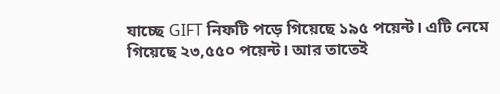যাচ্ছে GIFT নিফটি পড়ে গিয়েছে ১৯৫ পয়েন্ট। এটি নেমে গিয়েছে ২৩,৫৫০ পয়েন্ট। আর তাতেই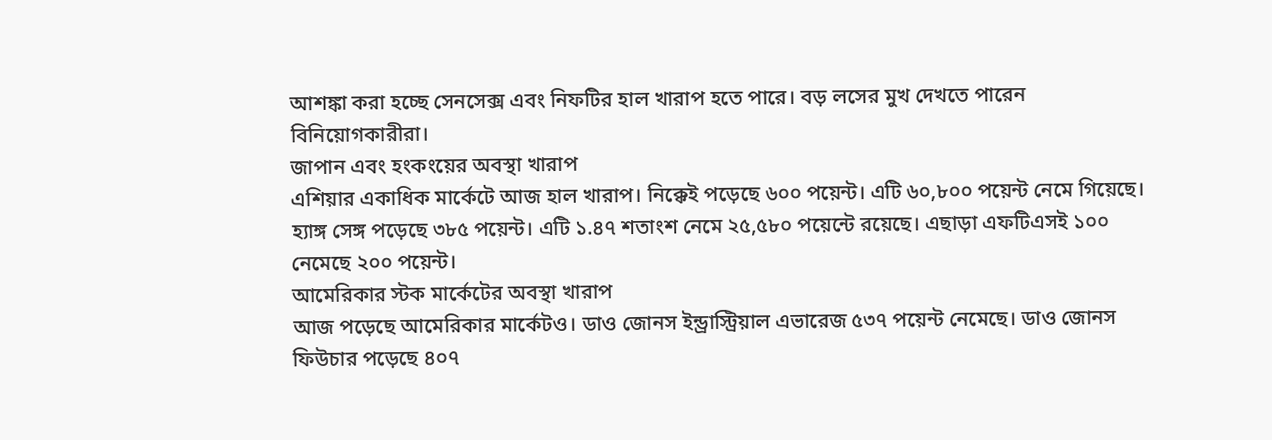আশঙ্কা করা হচ্ছে সেনসেক্স এবং নিফটির হাল খারাপ হতে পারে। বড় লসের মুখ দেখতে পারেন বিনিয়োগকারীরা।
জাপান এবং হংকংয়ের অবস্থা খারাপ
এশিয়ার একাধিক মার্কেটে আজ হাল খারাপ। নিক্কেই পড়েছে ৬০০ পয়েন্ট। এটি ৬০,৮০০ পয়েন্ট নেমে গিয়েছে। হ্যাঙ্গ সেঙ্গ পড়েছে ৩৮৫ পয়েন্ট। এটি ১.৪৭ শতাংশ নেমে ২৫,৫৮০ পয়েন্টে রয়েছে। এছাড়া এফটিএসই ১০০ নেমেছে ২০০ পয়েন্ট।
আমেরিকার স্টক মার্কেটের অবস্থা খারাপ
আজ পড়েছে আমেরিকার মার্কেটও। ডাও জোনস ইন্ড্রাস্ট্রিয়াল এভারেজ ৫৩৭ পয়েন্ট নেমেছে। ডাও জোনস ফিউচার পড়েছে ৪০৭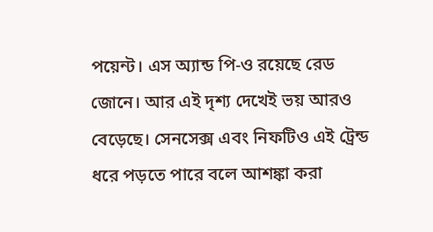পয়েন্ট। এস অ্যান্ড পি-ও রয়েছে রেড জোনে। আর এই দৃশ্য দেখেই ভয় আরও বেড়েছে। সেনসেক্স এবং নিফটিও এই ট্রেন্ড ধরে পড়তে পারে বলে আশঙ্কা করা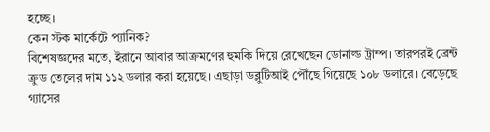হচ্ছে।
কেন স্টক মার্কেটে প্যানিক?
বিশেষজ্ঞদের মতে, ইরানে আবার আক্রমণের হুমকি দিয়ে রেখেছেন ডোনাল্ড ট্রাম্প। তারপরই ব্রেন্ট ক্রুড তেলের দাম ১১২ ডলার করা হয়েছে। এছাড়া ডব্লুটিআই পৌঁছে গিয়েছে ১০৮ ডলারে। বেড়েছে গ্যাসের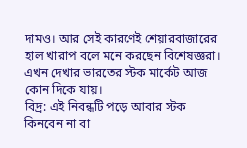দামও। আর সেই কারণেই শেয়ারবাজারের হাল খারাপ বলে মনে করছেন বিশেষজ্ঞরা। এখন দেখার ভারতের স্টক মার্কেট আজ কোন দিকে যায়।
বিদ্র: এই নিবন্ধটি পড়ে আবার স্টক কিনবেন না বা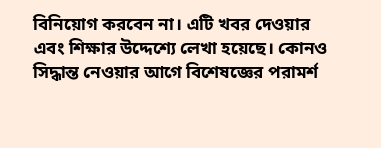বিনিয়োগ করবেন না। এটি খবর দেওয়ার এবং শিক্ষার উদ্দেশ্যে লেখা হয়েছে। কোনও সিদ্ধান্ত নেওয়ার আগে বিশেষজ্ঞের পরামর্শ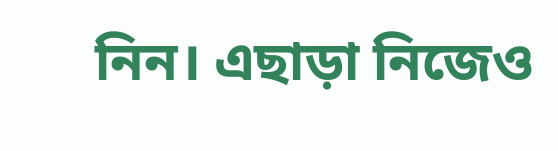নিন। এছাড়া নিজেও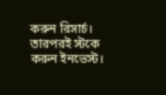করুন রিসার্চ। তারপরই স্টকে করুন ইনভেস্ট।